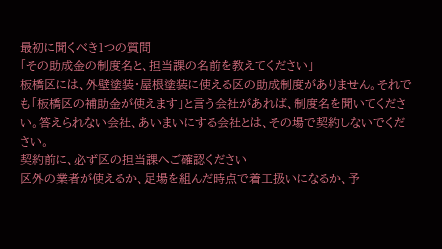最初に聞くべき1つの質問
「その助成金の制度名と、担当課の名前を教えてください」
板橋区には、外壁塗装・屋根塗装に使える区の助成制度がありません。それでも「板橋区の補助金が使えます」と言う会社があれば、制度名を聞いてください。答えられない会社、あいまいにする会社とは、その場で契約しないでください。
契約前に、必ず区の担当課へご確認ください
区外の業者が使えるか、足場を組んだ時点で着工扱いになるか、予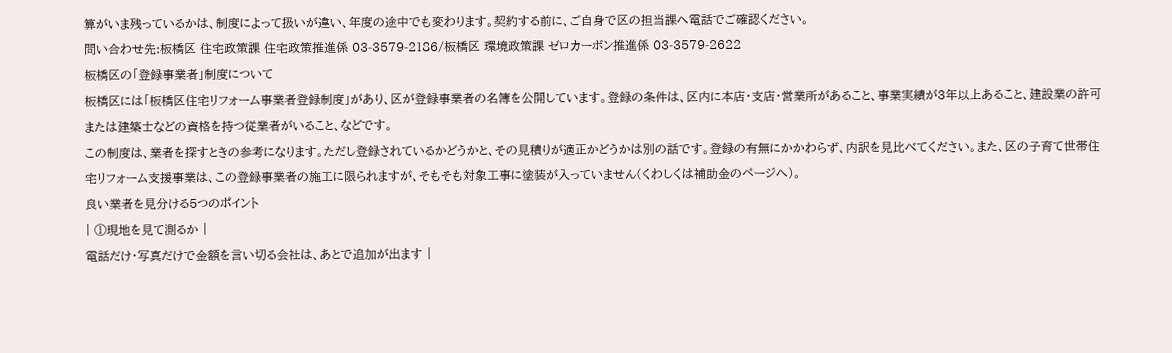算がいま残っているかは、制度によって扱いが違い、年度の途中でも変わります。契約する前に、ご自身で区の担当課へ電話でご確認ください。
問い合わせ先:板橋区 住宅政策課 住宅政策推進係 03-3579-2186/板橋区 環境政策課 ゼロカーボン推進係 03-3579-2622
板橋区の「登録事業者」制度について
板橋区には「板橋区住宅リフォーム事業者登録制度」があり、区が登録事業者の名簿を公開しています。登録の条件は、区内に本店・支店・営業所があること、事業実績が3年以上あること、建設業の許可または建築士などの資格を持つ従業者がいること、などです。
この制度は、業者を探すときの参考になります。ただし登録されているかどうかと、その見積りが適正かどうかは別の話です。登録の有無にかかわらず、内訳を見比べてください。また、区の子育て世帯住宅リフォーム支援事業は、この登録事業者の施工に限られますが、そもそも対象工事に塗装が入っていません(くわしくは補助金のページへ)。
良い業者を見分ける5つのポイント
| ①現地を見て測るか |
電話だけ・写真だけで金額を言い切る会社は、あとで追加が出ます |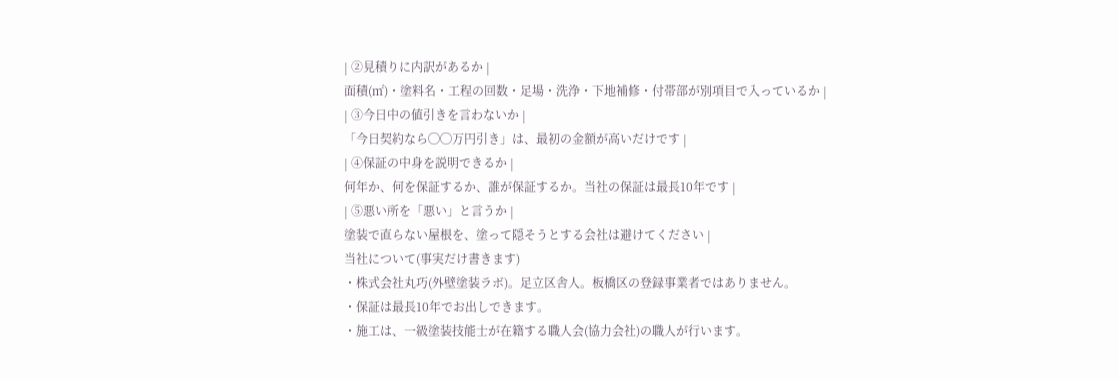| ②見積りに内訳があるか |
面積(㎡)・塗料名・工程の回数・足場・洗浄・下地補修・付帯部が別項目で入っているか |
| ③今日中の値引きを言わないか |
「今日契約なら◯◯万円引き」は、最初の金額が高いだけです |
| ④保証の中身を説明できるか |
何年か、何を保証するか、誰が保証するか。当社の保証は最長10年です |
| ⑤悪い所を「悪い」と言うか |
塗装で直らない屋根を、塗って隠そうとする会社は避けてください |
当社について(事実だけ書きます)
・株式会社丸巧(外壁塗装ラボ)。足立区舎人。板橋区の登録事業者ではありません。
・保証は最長10年でお出しできます。
・施工は、一級塗装技能士が在籍する職人会(協力会社)の職人が行います。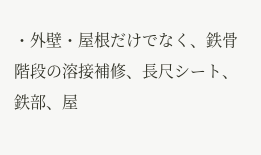・外壁・屋根だけでなく、鉄骨階段の溶接補修、長尺シート、鉄部、屋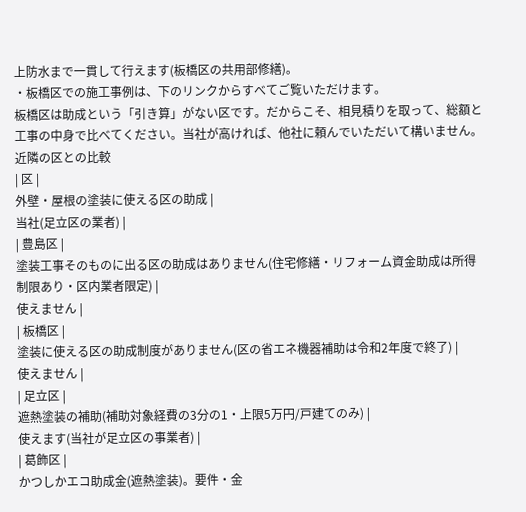上防水まで一貫して行えます(板橋区の共用部修繕)。
・板橋区での施工事例は、下のリンクからすべてご覧いただけます。
板橋区は助成という「引き算」がない区です。だからこそ、相見積りを取って、総額と工事の中身で比べてください。当社が高ければ、他社に頼んでいただいて構いません。
近隣の区との比較
| 区 |
外壁・屋根の塗装に使える区の助成 |
当社(足立区の業者) |
| 豊島区 |
塗装工事そのものに出る区の助成はありません(住宅修繕・リフォーム資金助成は所得制限あり・区内業者限定) |
使えません |
| 板橋区 |
塗装に使える区の助成制度がありません(区の省エネ機器補助は令和2年度で終了) |
使えません |
| 足立区 |
遮熱塗装の補助(補助対象経費の3分の1・上限5万円/戸建てのみ) |
使えます(当社が足立区の事業者) |
| 葛飾区 |
かつしかエコ助成金(遮熱塗装)。要件・金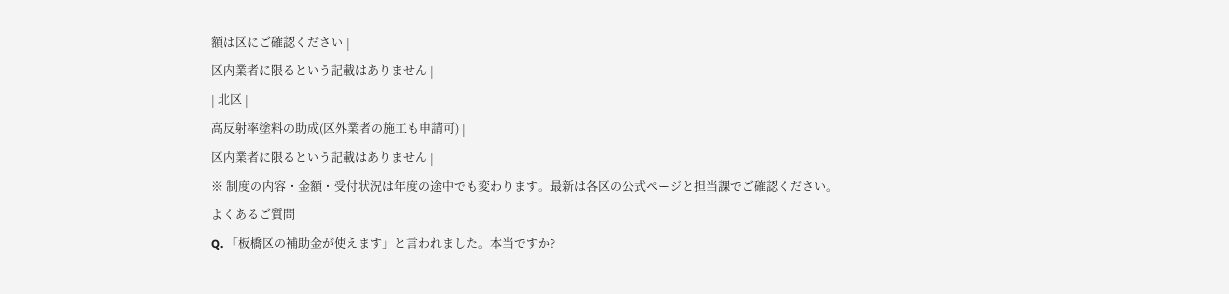額は区にご確認ください |
区内業者に限るという記載はありません |
| 北区 |
高反射率塗料の助成(区外業者の施工も申請可) |
区内業者に限るという記載はありません |
※ 制度の内容・金額・受付状況は年度の途中でも変わります。最新は各区の公式ページと担当課でご確認ください。
よくあるご質問
Q. 「板橋区の補助金が使えます」と言われました。本当ですか?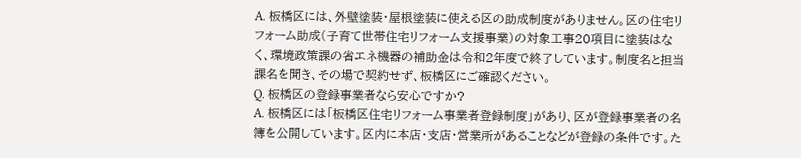A. 板橋区には、外壁塗装・屋根塗装に使える区の助成制度がありません。区の住宅リフォーム助成(子育て世帯住宅リフォーム支援事業)の対象工事20項目に塗装はなく、環境政策課の省エネ機器の補助金は令和2年度で終了しています。制度名と担当課名を聞き、その場で契約せず、板橋区にご確認ください。
Q. 板橋区の登録事業者なら安心ですか?
A. 板橋区には「板橋区住宅リフォーム事業者登録制度」があり、区が登録事業者の名簿を公開しています。区内に本店・支店・営業所があることなどが登録の条件です。た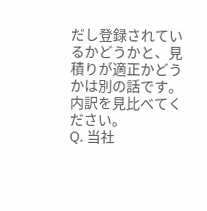だし登録されているかどうかと、見積りが適正かどうかは別の話です。内訳を見比べてください。
Q. 当社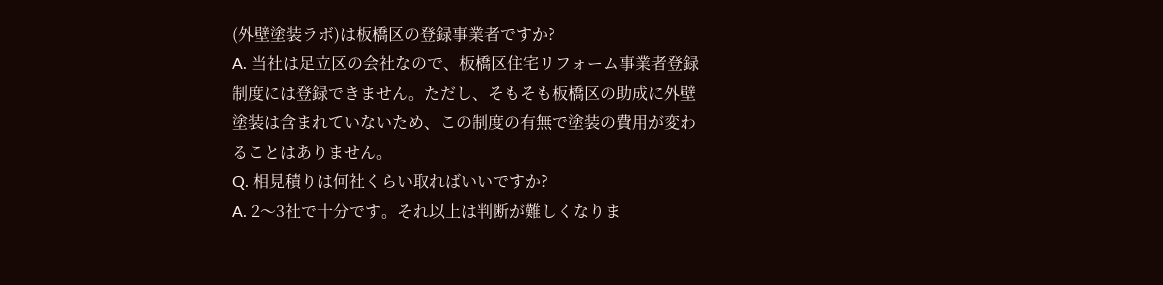(外壁塗装ラボ)は板橋区の登録事業者ですか?
A. 当社は足立区の会社なので、板橋区住宅リフォーム事業者登録制度には登録できません。ただし、そもそも板橋区の助成に外壁塗装は含まれていないため、この制度の有無で塗装の費用が変わることはありません。
Q. 相見積りは何社くらい取ればいいですか?
A. 2〜3社で十分です。それ以上は判断が難しくなりま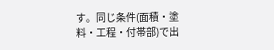す。同じ条件(面積・塗料・工程・付帯部)で出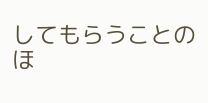してもらうことのほ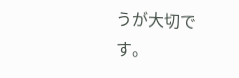うが大切です。